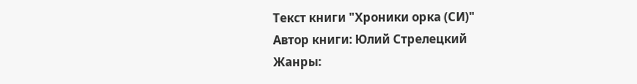Текст книги "Хроники орка (СИ)"
Автор книги: Юлий Стрелецкий
Жанры: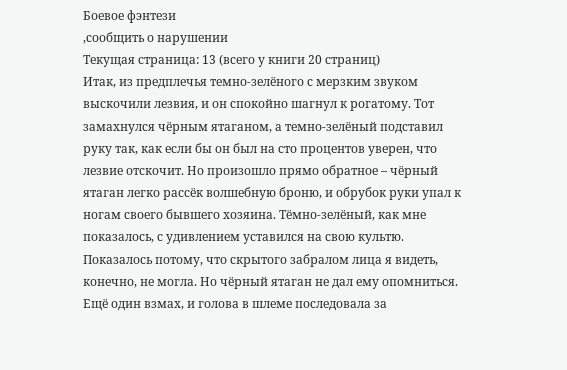Боевое фэнтези
,сообщить о нарушении
Текущая страница: 13 (всего у книги 20 страниц)
Итак, из предплечья темно-зелёного с мерзким звуком выскочили лезвия, и он спокойно шагнул к рогатому. Тот замахнулся чёрным ятаганом, а темно-зелёный подставил руку так, как если бы он был на сто процентов уверен, что лезвие отскочит. Но произошло прямо обратное – чёрный ятаган легко рассёк волшебную броню, и обрубок руки упал к ногам своего бывшего хозяина. Тёмно-зелёный, как мне показалось, с удивлением уставился на свою культю. Показалось потому, что скрытого забралом лица я видеть, конечно, не могла. Но чёрный ятаган не дал ему опомниться. Ещё один взмах, и голова в шлеме последовала за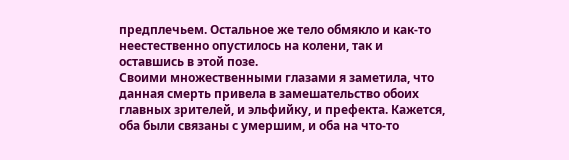предплечьем. Остальное же тело обмякло и как-то неестественно опустилось на колени, так и оставшись в этой позе.
Своими множественными глазами я заметила, что данная смерть привела в замешательство обоих главных зрителей, и эльфийку, и префекта. Кажется, оба были связаны с умершим, и оба на что-то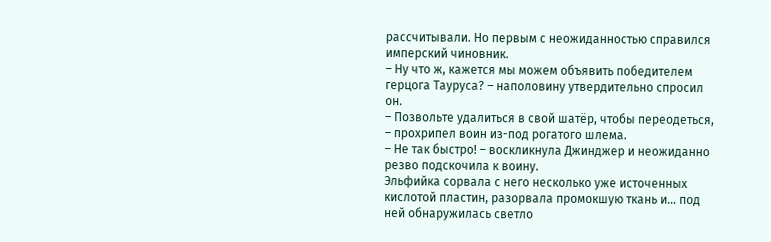рассчитывали. Но первым с неожиданностью справился имперский чиновник.
– Ну что ж, кажется мы можем объявить победителем герцога Тауруса? – наполовину утвердительно спросил он.
– Позвольте удалиться в свой шатёр, чтобы переодеться, – прохрипел воин из-под рогатого шлема.
– Не так быстро! – воскликнула Джинджер и неожиданно резво подскочила к воину.
Эльфийка сорвала с него несколько уже источенных кислотой пластин, разорвала промокшую ткань и… под ней обнаружилась светло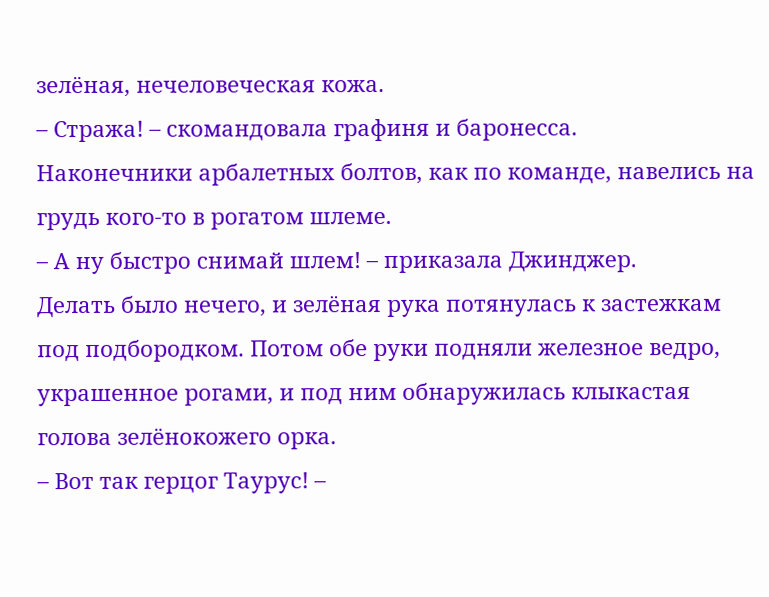зелёная, нечеловеческая кожа.
– Стража! – скомандовала графиня и баронесса.
Наконечники арбалетных болтов, как по команде, навелись на грудь кого-то в рогатом шлеме.
– А ну быстро снимай шлем! – приказала Джинджер.
Делать было нечего, и зелёная рука потянулась к застежкам под подбородком. Потом обе руки подняли железное ведро, украшенное рогами, и под ним обнаружилась клыкастая голова зелёнокожего орка.
– Вот так герцог Таурус! –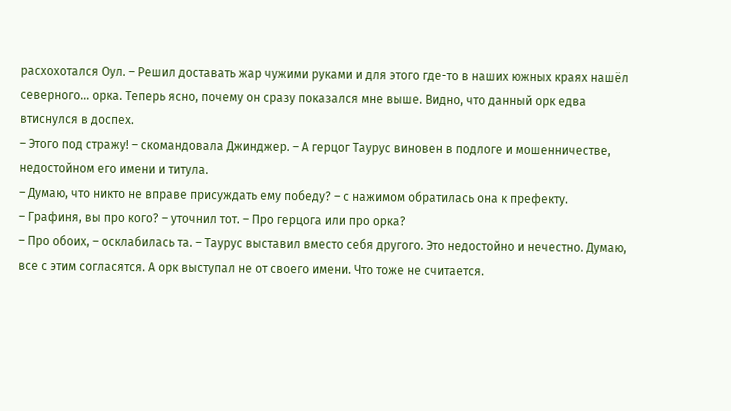расхохотался Оул. – Решил доставать жар чужими руками и для этого где-то в наших южных краях нашёл северного… орка. Теперь ясно, почему он сразу показался мне выше. Видно, что данный орк едва втиснулся в доспех.
– Этого под стражу! – скомандовала Джинджер. – А герцог Таурус виновен в подлоге и мошенничестве, недостойном его имени и титула.
– Думаю, что никто не вправе присуждать ему победу? – с нажимом обратилась она к префекту.
– Графиня, вы про кого? – уточнил тот. – Про герцога или про орка?
– Про обоих, – осклабилась та. – Таурус выставил вместо себя другого. Это недостойно и нечестно. Думаю, все с этим согласятся. А орк выступал не от своего имени. Что тоже не считается.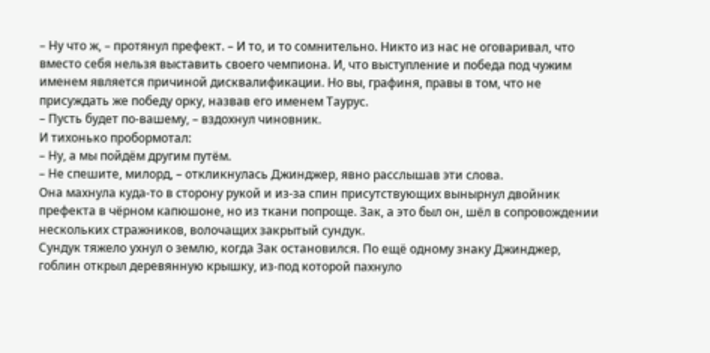– Ну что ж, – протянул префект. – И то, и то сомнительно. Никто из нас не оговаривал, что вместо себя нельзя выставить своего чемпиона. И, что выступление и победа под чужим именем является причиной дисквалификации. Но вы, графиня, правы в том, что не присуждать же победу орку, назвав его именем Таурус.
– Пусть будет по-вашему, – вздохнул чиновник.
И тихонько пробормотал:
– Ну, а мы пойдём другим путём.
– Не спешите, милорд, – откликнулась Джинджер, явно расслышав эти слова.
Она махнула куда-то в сторону рукой и из-за спин присутствующих вынырнул двойник префекта в чёрном капюшоне, но из ткани попроще. Зак, а это был он, шёл в сопровождении нескольких стражников, волочащих закрытый сундук.
Сундук тяжело ухнул о землю, когда Зак остановился. По ещё одному знаку Джинджер, гоблин открыл деревянную крышку, из-под которой пахнуло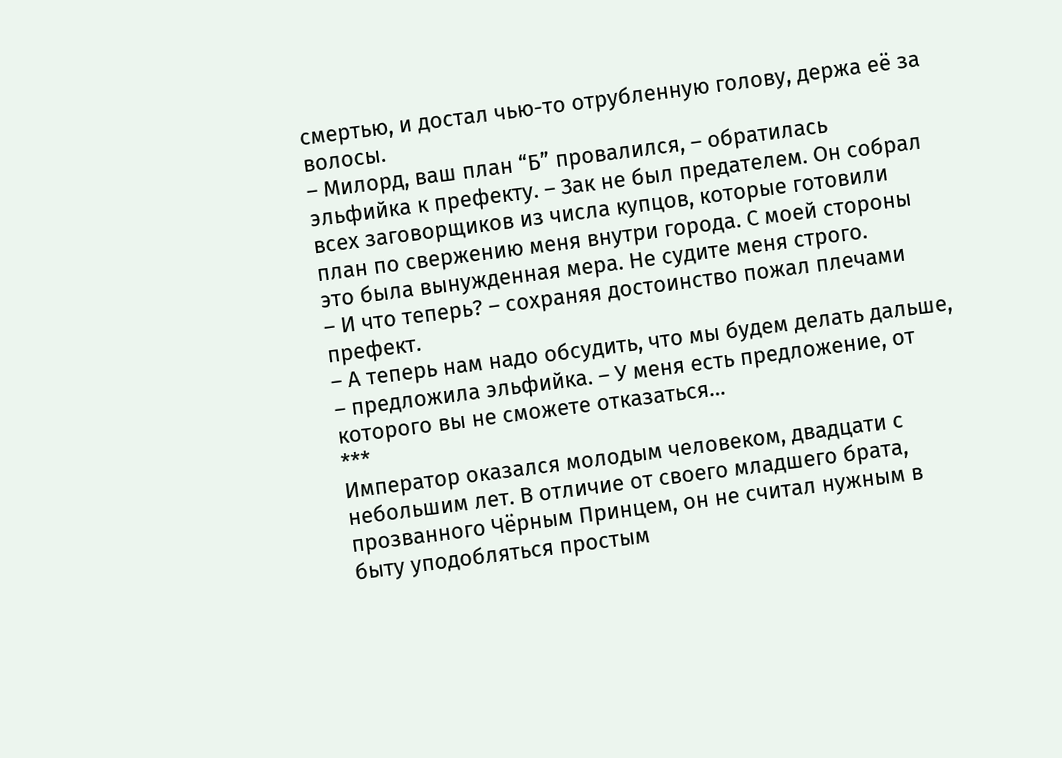смертью, и достал чью-то отрубленную голову, держа её за волосы.
– Милорд, ваш план “Б” провалился, – обратилась эльфийка к префекту. – Зак не был предателем. Он собрал всех заговорщиков из числа купцов, которые готовили план по свержению меня внутри города. С моей стороны это была вынужденная мера. Не судите меня строго.
– И что теперь? – сохраняя достоинство пожал плечами префект.
– А теперь нам надо обсудить, что мы будем делать дальше, – предложила эльфийка. – У меня есть предложение, от которого вы не сможете отказаться…
***
Император оказался молодым человеком, двадцати с небольшим лет. В отличие от своего младшего брата, прозванного Чёрным Принцем, он не считал нужным в быту уподобляться простым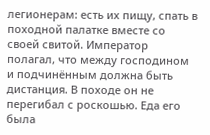легионерам: есть их пищу, спать в походной палатке вместе со своей свитой. Император полагал, что между господином и подчинённым должна быть дистанция. В походе он не перегибал с роскошью. Еда его была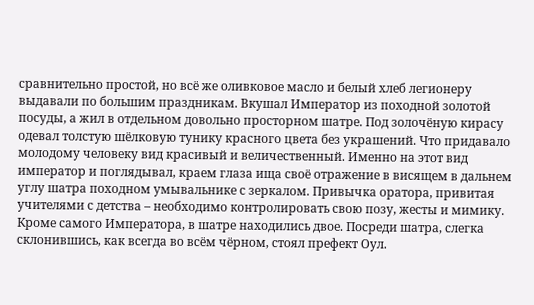сравнительно простой, но всё же оливковое масло и белый хлеб легионеру выдавали по большим праздникам. Вкушал Император из походной золотой посуды, а жил в отдельном довольно просторном шатре. Под золочёную кирасу одевал толстую шёлковую тунику красного цвета без украшений. Что придавало молодому человеку вид красивый и величественный. Именно на этот вид император и поглядывал, краем глаза ища своё отражение в висящем в дальнем углу шатра походном умывальнике с зеркалом. Привычка оратора, привитая учителями с детства – необходимо контролировать свою позу, жесты и мимику.
Кроме самого Императора, в шатре находились двое. Посреди шатра, слегка склонившись, как всегда во всём чёрном, стоял префект Оул.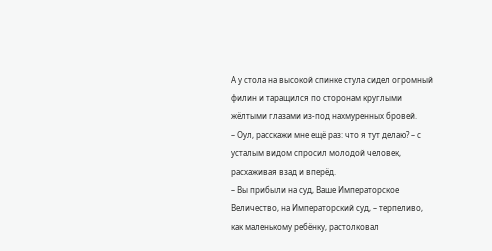А у стола на высокой спинке стула сидел огромный филин и таращился по сторонам круглыми жёлтыми глазами из-под нахмуренных бровей.
– Оул, расскажи мне ещё раз: что я тут делаю? – с усталым видом спросил молодой человек, расхаживая взад и вперёд.
– Вы прибыли на суд, Ваше Императорское Величество, на Императорский суд, – терпеливо, как маленькому ребёнку, растолковал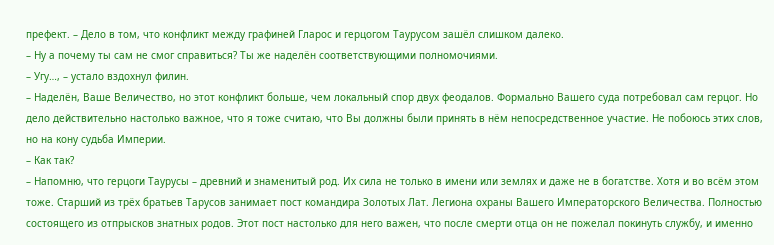префект. – Дело в том, что конфликт между графиней Гларос и герцогом Таурусом зашёл слишком далеко.
– Ну а почему ты сам не смог справиться? Ты же наделён соответствующими полномочиями.
– Угу…, – устало вздохнул филин.
– Наделён, Ваше Величество, но этот конфликт больше, чем локальный спор двух феодалов. Формально Вашего суда потребовал сам герцог. Но дело действительно настолько важное, что я тоже считаю, что Вы должны были принять в нём непосредственное участие. Не побоюсь этих слов, но на кону судьба Империи.
– Как так?
– Напомню, что герцоги Таурусы – древний и знаменитый род. Их сила не только в имени или землях и даже не в богатстве. Хотя и во всём этом тоже. Старший из трёх братьев Тарусов занимает пост командира Золотых Лат. Легиона охраны Вашего Императорского Величества. Полностью состоящего из отпрысков знатных родов. Этот пост настолько для него важен, что после смерти отца он не пожелал покинуть службу, и именно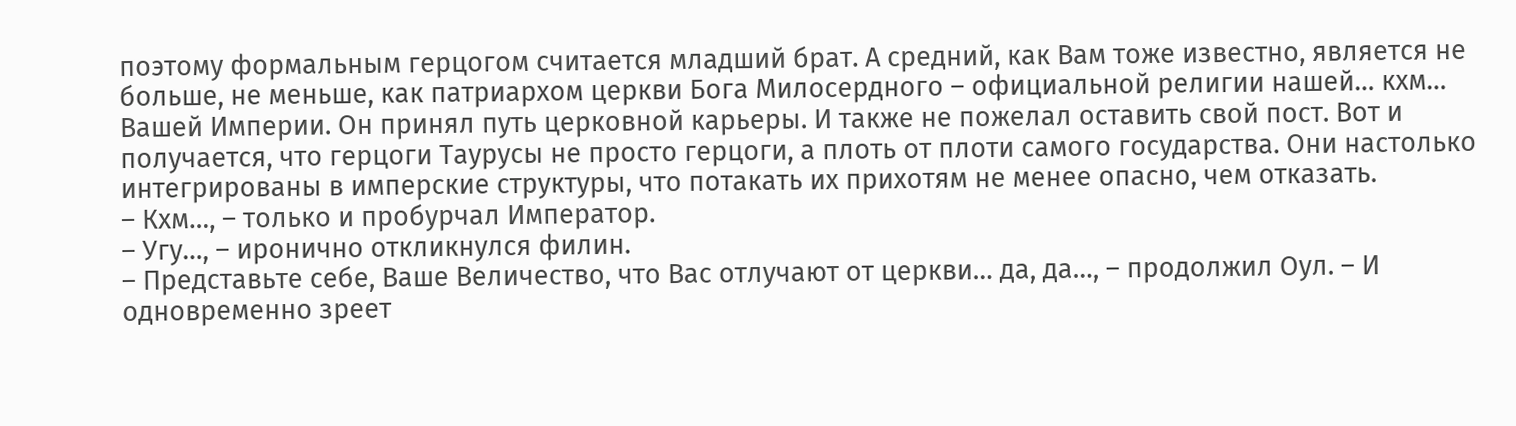поэтому формальным герцогом считается младший брат. А средний, как Вам тоже известно, является не больше, не меньше, как патриархом церкви Бога Милосердного – официальной религии нашей… кхм… Вашей Империи. Он принял путь церковной карьеры. И также не пожелал оставить свой пост. Вот и получается, что герцоги Таурусы не просто герцоги, а плоть от плоти самого государства. Они настолько интегрированы в имперские структуры, что потакать их прихотям не менее опасно, чем отказать.
– Кхм…, – только и пробурчал Император.
– Угу…, – иронично откликнулся филин.
– Представьте себе, Ваше Величество, что Вас отлучают от церкви… да, да…, – продолжил Оул. – И одновременно зреет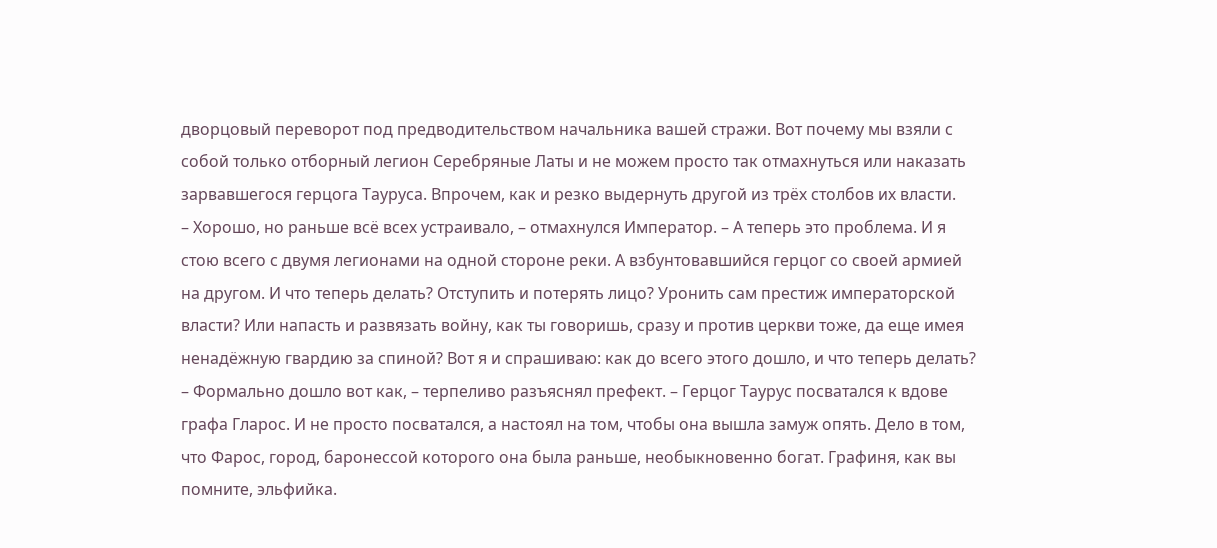дворцовый переворот под предводительством начальника вашей стражи. Вот почему мы взяли с собой только отборный легион Серебряные Латы и не можем просто так отмахнуться или наказать зарвавшегося герцога Тауруса. Впрочем, как и резко выдернуть другой из трёх столбов их власти.
– Хорошо, но раньше всё всех устраивало, – отмахнулся Император. – А теперь это проблема. И я стою всего с двумя легионами на одной стороне реки. А взбунтовавшийся герцог со своей армией на другом. И что теперь делать? Отступить и потерять лицо? Уронить сам престиж императорской власти? Или напасть и развязать войну, как ты говоришь, сразу и против церкви тоже, да еще имея ненадёжную гвардию за спиной? Вот я и спрашиваю: как до всего этого дошло, и что теперь делать?
– Формально дошло вот как, – терпеливо разъяснял префект. – Герцог Таурус посватался к вдове графа Гларос. И не просто посватался, а настоял на том, чтобы она вышла замуж опять. Дело в том, что Фарос, город, баронессой которого она была раньше, необыкновенно богат. Графиня, как вы помните, эльфийка.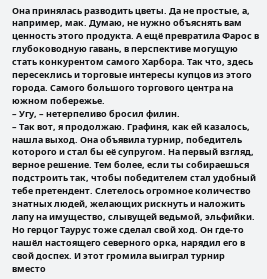Она принялась разводить цветы. Да не простые, а, например, мак. Думаю, не нужно объяснять вам ценность этого продукта. А ещё превратила Фарос в глубоководную гавань, в перспективе могущую стать конкурентом самого Харбора. Так что, здесь пересеклись и торговые интересы купцов из этого города. Самого большого торгового центра на южном побережье.
– Угу, – нетерпеливо бросил филин.
– Так вот, я продолжаю. Графиня, как ей казалось, нашла выход. Она объявила турнир, победитель которого и стал бы её супругом. На первый взгляд, верное решение. Тем более, если ты собираешься подстроить так, чтобы победителем стал удобный тебе претендент. Слетелось огромное количество знатных людей, желающих рискнуть и наложить лапу на имущество, слывущей ведьмой, эльфийки. Но герцог Таурус тоже сделал свой ход. Он где-то нашёл настоящего северного орка, нарядил его в свой доспех. И этот громила выиграл турнир вместо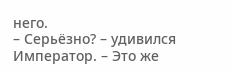него.
– Серьёзно? – удивился Император. – Это же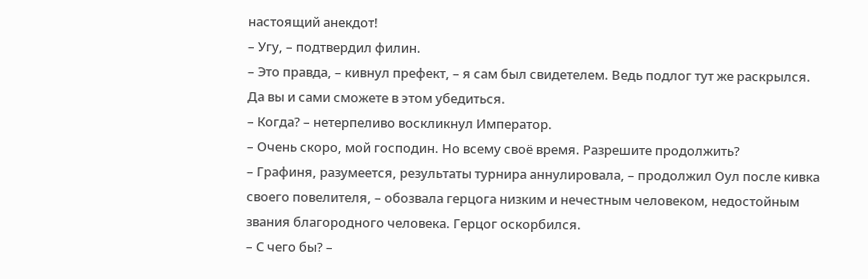настоящий анекдот!
– Угу, – подтвердил филин.
– Это правда, – кивнул префект, – я сам был свидетелем. Ведь подлог тут же раскрылся. Да вы и сами сможете в этом убедиться.
– Когда? – нетерпеливо воскликнул Император.
– Очень скоро, мой господин. Но всему своё время. Разрешите продолжить?
– Графиня, разумеется, результаты турнира аннулировала, – продолжил Оул после кивка своего повелителя, – обозвала герцога низким и нечестным человеком, недостойным звания благородного человека. Герцог оскорбился.
– С чего бы? –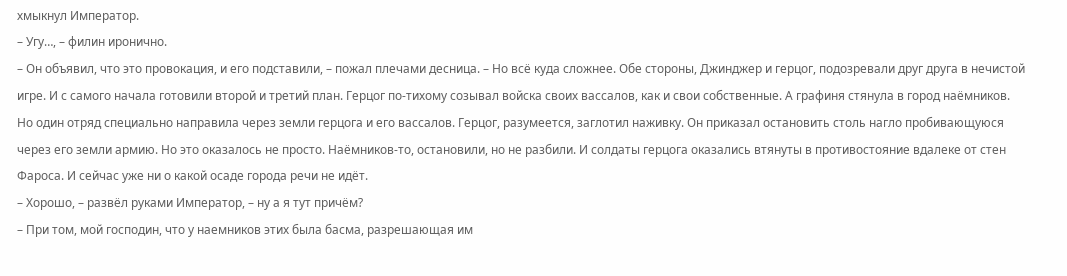хмыкнул Император.
– Угу…, – филин иронично.
– Он объявил, что это провокация, и его подставили, – пожал плечами десница. – Но всё куда сложнее. Обе стороны, Джинджер и герцог, подозревали друг друга в нечистой игре. И с самого начала готовили второй и третий план. Герцог по-тихому созывал войска своих вассалов, как и свои собственные. А графиня стянула в город наёмников. Но один отряд специально направила через земли герцога и его вассалов. Герцог, разумеется, заглотил наживку. Он приказал остановить столь нагло пробивающуюся через его земли армию. Но это оказалось не просто. Наёмников-то, остановили, но не разбили. И солдаты герцога оказались втянуты в противостояние вдалеке от стен Фароса. И сейчас уже ни о какой осаде города речи не идёт.
– Хорошо, – развёл руками Император, – ну а я тут причём?
– При том, мой господин, что у наемников этих была басма, разрешающая им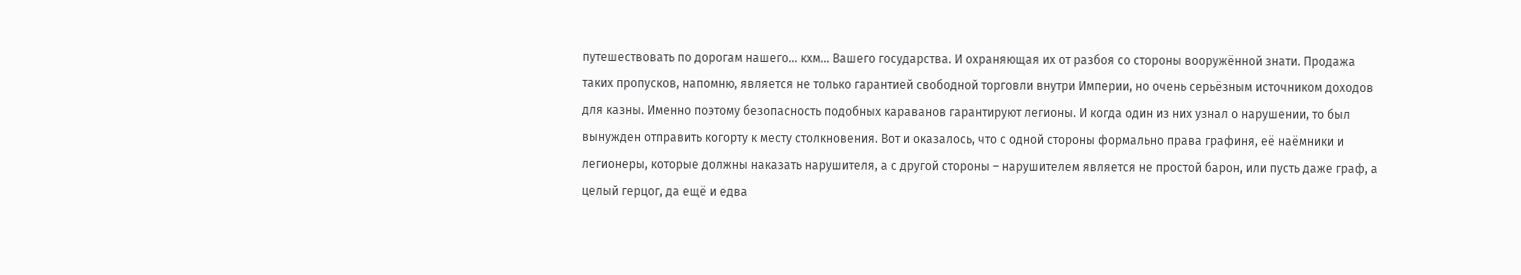путешествовать по дорогам нашего… кхм… Вашего государства. И охраняющая их от разбоя со стороны вооружённой знати. Продажа таких пропусков, напомню, является не только гарантией свободной торговли внутри Империи, но очень серьёзным источником доходов для казны. Именно поэтому безопасность подобных караванов гарантируют легионы. И когда один из них узнал о нарушении, то был вынужден отправить когорту к месту столкновения. Вот и оказалось, что с одной стороны формально права графиня, её наёмники и легионеры, которые должны наказать нарушителя, а с другой стороны – нарушителем является не простой барон, или пусть даже граф, а целый герцог, да ещё и едва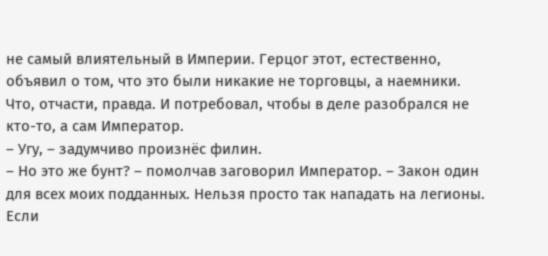не самый влиятельный в Империи. Герцог этот, естественно, объявил о том, что это были никакие не торговцы, а наемники. Что, отчасти, правда. И потребовал, чтобы в деле разобрался не кто-то, а сам Император.
– Угу, – задумчиво произнёс филин.
– Но это же бунт? – помолчав заговорил Император. – Закон один для всех моих подданных. Нельзя просто так нападать на легионы. Если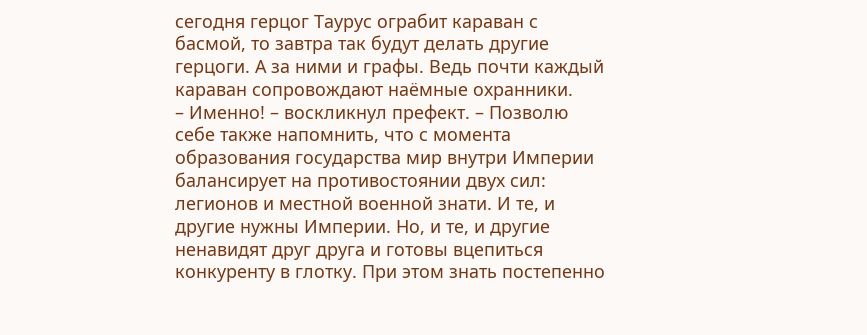сегодня герцог Таурус ограбит караван с басмой, то завтра так будут делать другие герцоги. А за ними и графы. Ведь почти каждый караван сопровождают наёмные охранники.
– Именно! – воскликнул префект. – Позволю себе также напомнить, что с момента образования государства мир внутри Империи балансирует на противостоянии двух сил: легионов и местной военной знати. И те, и другие нужны Империи. Но, и те, и другие ненавидят друг друга и готовы вцепиться конкуренту в глотку. При этом знать постепенно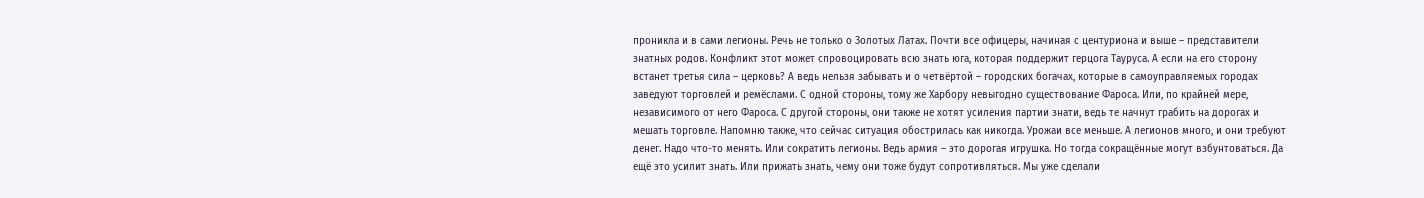проникла и в сами легионы. Речь не только о Золотых Латах. Почти все офицеры, начиная с центуриона и выше – представители знатных родов. Конфликт этот может спровоцировать всю знать юга, которая поддержит герцога Тауруса. А если на его сторону встанет третья сила – церковь? А ведь нельзя забывать и о четвёртой – городских богачах, которые в самоуправляемых городах заведуют торговлей и ремёслами. С одной стороны, тому же Харбору невыгодно существование Фароса. Или, по крайней мере, независимого от него Фароса. С другой стороны, они также не хотят усиления партии знати, ведь те начнут грабить на дорогах и мешать торговле. Напомню также, что сейчас ситуация обострилась как никогда. Урожаи все меньше. А легионов много, и они требуют денег. Надо что-то менять. Или сократить легионы. Ведь армия – это дорогая игрушка. Но тогда сокращённые могут взбунтоваться. Да ещё это усилит знать. Или прижать знать, чему они тоже будут сопротивляться. Мы уже сделали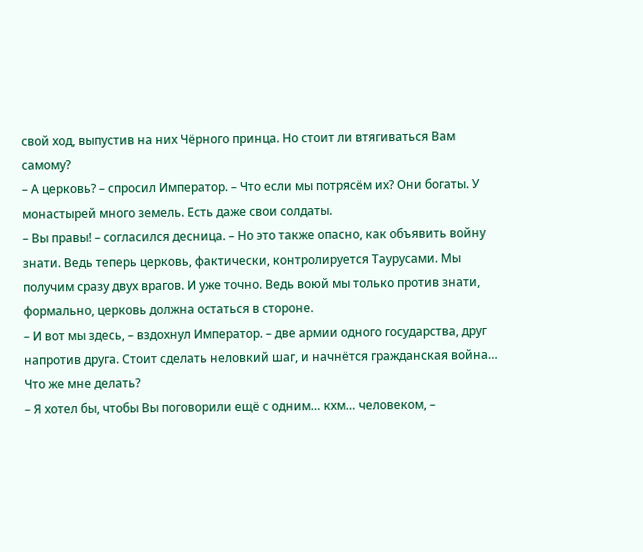свой ход, выпустив на них Чёрного принца. Но стоит ли втягиваться Вам самому?
– А церковь? – спросил Император. – Что если мы потрясём их? Они богаты. У монастырей много земель. Есть даже свои солдаты.
– Вы правы! – согласился десница. – Но это также опасно, как объявить войну знати. Ведь теперь церковь, фактически, контролируется Таурусами. Мы получим сразу двух врагов. И уже точно. Ведь воюй мы только против знати, формально, церковь должна остаться в стороне.
– И вот мы здесь, – вздохнул Император. – две армии одного государства, друг напротив друга. Стоит сделать неловкий шаг, и начнётся гражданская война… Что же мне делать?
– Я хотел бы, чтобы Вы поговорили ещё с одним… кхм… человеком, –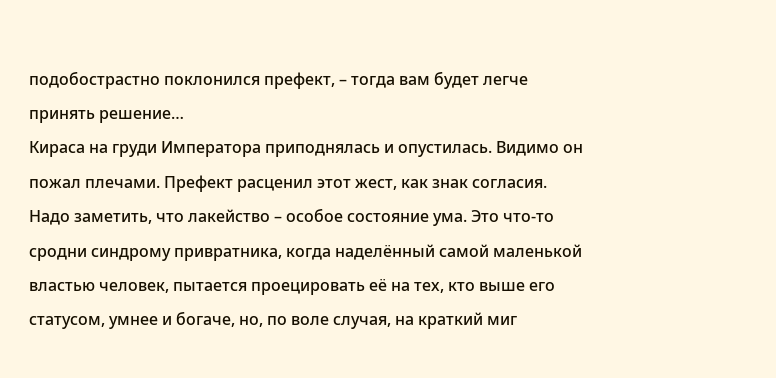подобострастно поклонился префект, – тогда вам будет легче принять решение…
Кираса на груди Императора приподнялась и опустилась. Видимо он пожал плечами. Префект расценил этот жест, как знак согласия.
Надо заметить, что лакейство – особое состояние ума. Это что-то сродни синдрому привратника, когда наделённый самой маленькой властью человек, пытается проецировать её на тех, кто выше его статусом, умнее и богаче, но, по воле случая, на краткий миг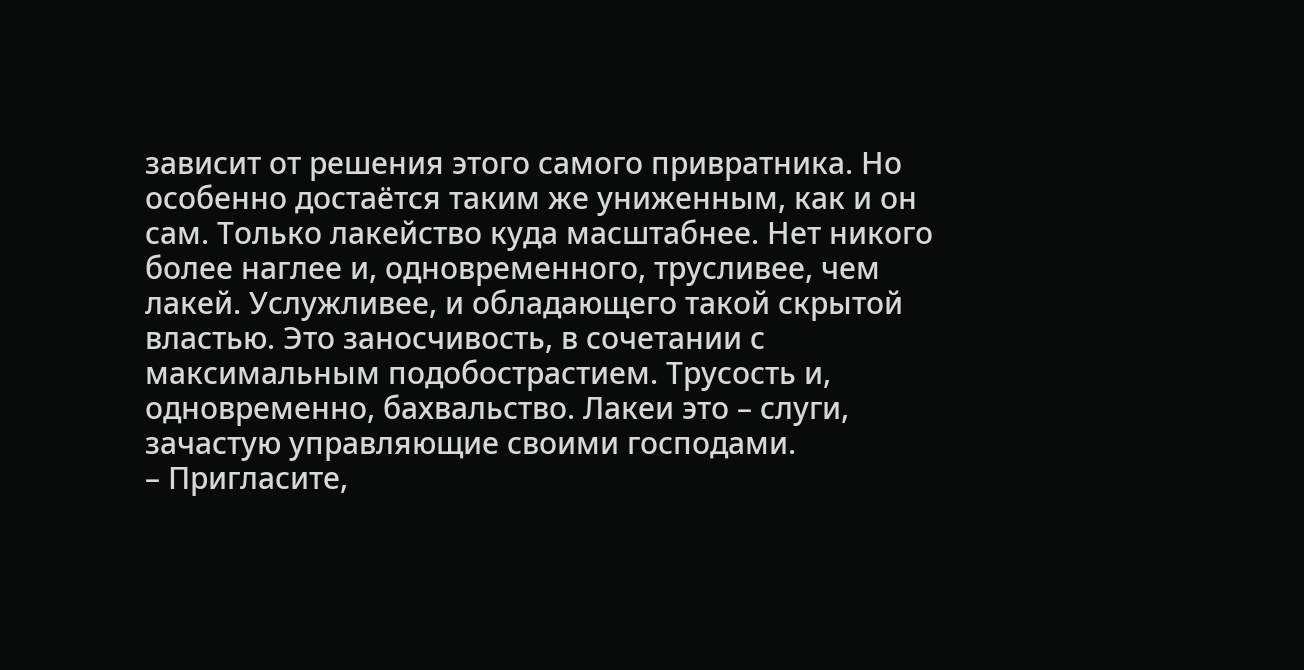зависит от решения этого самого привратника. Но особенно достаётся таким же униженным, как и он сам. Только лакейство куда масштабнее. Нет никого более наглее и, одновременного, трусливее, чем лакей. Услужливее, и обладающего такой скрытой властью. Это заносчивость, в сочетании с максимальным подобострастием. Трусость и, одновременно, бахвальство. Лакеи это – слуги, зачастую управляющие своими господами.
– Пригласите,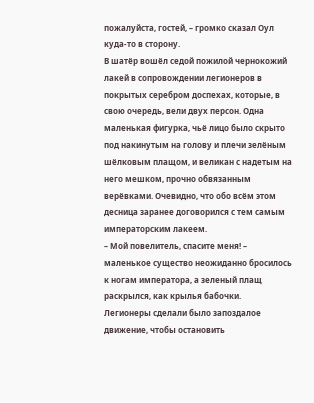пожалуйста, гостей, – громко сказал Оул куда-то в сторону.
В шатёр вошёл седой пожилой чернокожий лакей в сопровождении легионеров в покрытых серебром доспехах, которые, в свою очередь, вели двух персон. Одна маленькая фигурка, чьё лицо было скрыто под накинутым на голову и плечи зелёным шёлковым плащом, и великан с надетым на него мешком, прочно обвязанным верёвками. Очевидно, что обо всём этом десница заранее договорился с тем самым императорским лакеем.
– Мой повелитель, спасите меня! – маленькое существо неожиданно бросилось к ногам императора, а зеленый плащ раскрылся, как крылья бабочки.
Легионеры сделали было запоздалое движение, чтобы остановить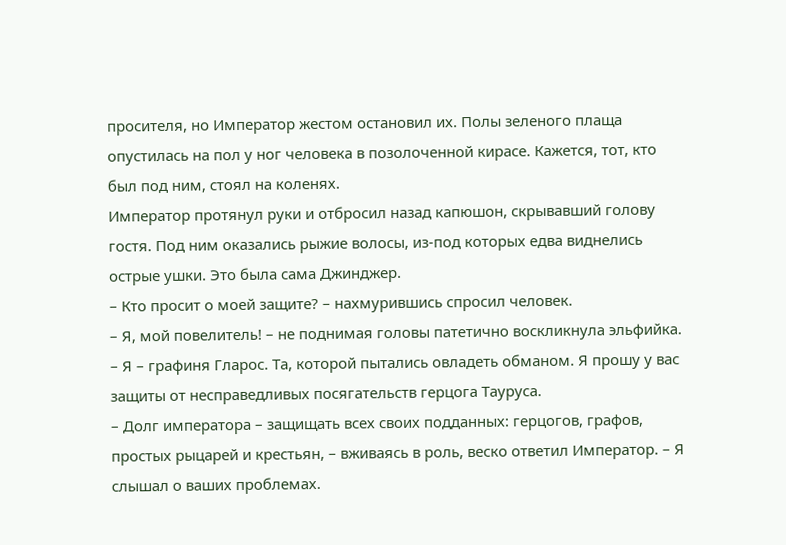просителя, но Император жестом остановил их. Полы зеленого плаща опустилась на пол у ног человека в позолоченной кирасе. Кажется, тот, кто был под ним, стоял на коленях.
Император протянул руки и отбросил назад капюшон, скрывавший голову гостя. Под ним оказались рыжие волосы, из-под которых едва виднелись острые ушки. Это была сама Джинджер.
– Кто просит о моей защите? – нахмурившись спросил человек.
– Я, мой повелитель! – не поднимая головы патетично воскликнула эльфийка. – Я – графиня Гларос. Та, которой пытались овладеть обманом. Я прошу у вас защиты от несправедливых посягательств герцога Тауруса.
– Долг императора – защищать всех своих подданных: герцогов, графов, простых рыцарей и крестьян, – вживаясь в роль, веско ответил Император. – Я слышал о ваших проблемах.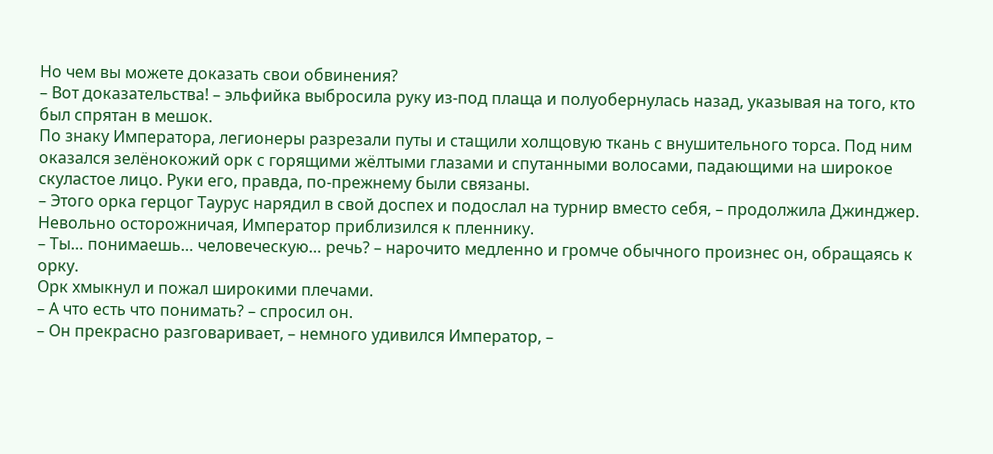Но чем вы можете доказать свои обвинения?
– Вот доказательства! – эльфийка выбросила руку из-под плаща и полуобернулась назад, указывая на того, кто был спрятан в мешок.
По знаку Императора, легионеры разрезали путы и стащили холщовую ткань с внушительного торса. Под ним оказался зелёнокожий орк с горящими жёлтыми глазами и спутанными волосами, падающими на широкое скуластое лицо. Руки его, правда, по-прежнему были связаны.
– Этого орка герцог Таурус нарядил в свой доспех и подослал на турнир вместо себя, – продолжила Джинджер.
Невольно осторожничая, Император приблизился к пленнику.
– Ты… понимаешь… человеческую… речь? – нарочито медленно и громче обычного произнес он, обращаясь к орку.
Орк хмыкнул и пожал широкими плечами.
– А что есть что понимать? – спросил он.
– Он прекрасно разговаривает, – немного удивился Император, –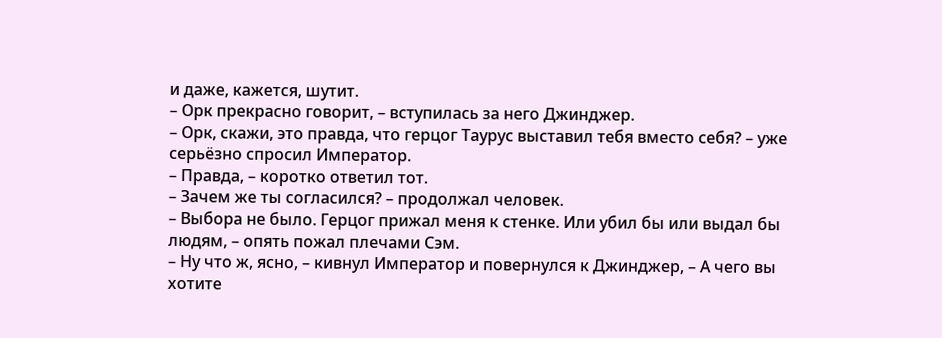и даже, кажется, шутит.
– Орк прекрасно говорит, – вступилась за него Джинджер.
– Орк, скажи, это правда, что герцог Таурус выставил тебя вместо себя? – уже серьёзно спросил Император.
– Правда, – коротко ответил тот.
– Зачем же ты согласился? – продолжал человек.
– Выбора не было. Герцог прижал меня к стенке. Или убил бы или выдал бы людям, – опять пожал плечами Сэм.
– Ну что ж, ясно, – кивнул Император и повернулся к Джинджер, – А чего вы хотите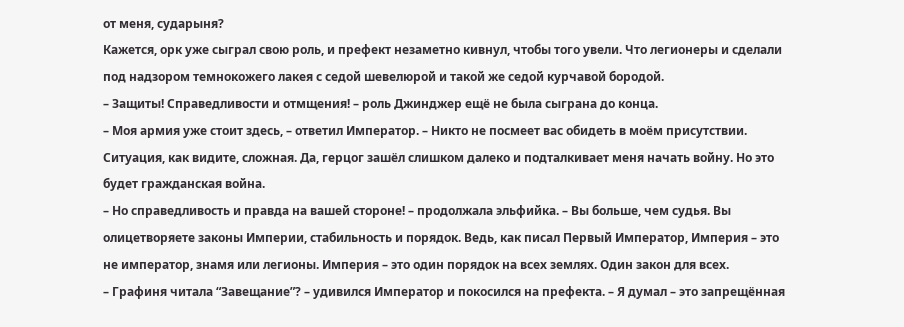от меня, сударыня?
Кажется, орк уже сыграл свою роль, и префект незаметно кивнул, чтобы того увели. Что легионеры и сделали под надзором темнокожего лакея с седой шевелюрой и такой же седой курчавой бородой.
– Защиты! Справедливости и отмщения! – роль Джинджер ещё не была сыграна до конца.
– Моя армия уже стоит здесь, – ответил Император. – Никто не посмеет вас обидеть в моём присутствии. Ситуация, как видите, сложная. Да, герцог зашёл слишком далеко и подталкивает меня начать войну. Но это будет гражданская война.
– Но справедливость и правда на вашей стороне! – продолжала эльфийка. – Вы больше, чем судья. Вы олицетворяете законы Империи, стабильность и порядок. Ведь, как писал Первый Император, Империя – это не император, знамя или легионы. Империя – это один порядок на всех землях. Один закон для всех.
– Графиня читала “Завещание”? – удивился Император и покосился на префекта. – Я думал – это запрещённая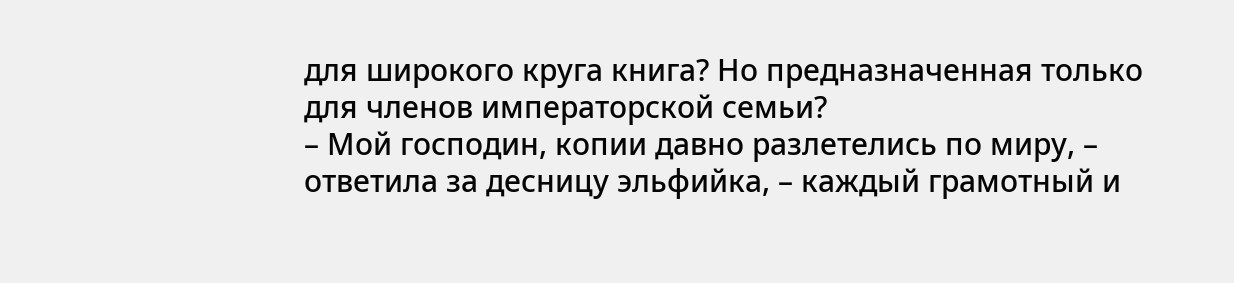для широкого круга книга? Но предназначенная только для членов императорской семьи?
– Мой господин, копии давно разлетелись по миру, – ответила за десницу эльфийка, – каждый грамотный и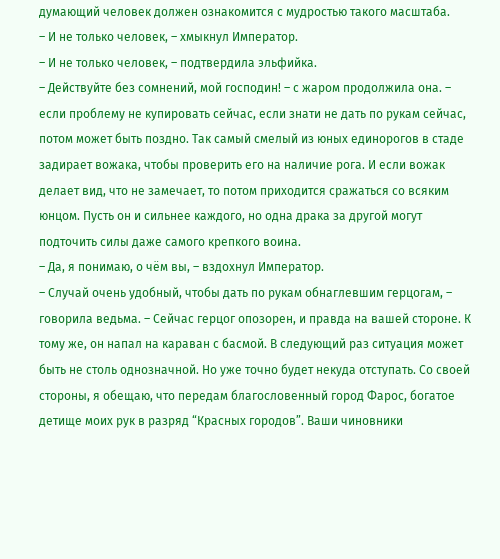думающий человек должен ознакомится с мудростью такого масштаба.
– И не только человек, – хмыкнул Император.
– И не только человек, – подтвердила эльфийка.
– Действуйте без сомнений, мой господин! – с жаром продолжила она. – если проблему не купировать сейчас, если знати не дать по рукам сейчас, потом может быть поздно. Так самый смелый из юных единорогов в стаде задирает вожака, чтобы проверить его на наличие рога. И если вожак делает вид, что не замечает, то потом приходится сражаться со всяким юнцом. Пусть он и сильнее каждого, но одна драка за другой могут подточить силы даже самого крепкого воина.
– Да, я понимаю, о чём вы, – вздохнул Император.
– Случай очень удобный, чтобы дать по рукам обнаглевшим герцогам, – говорила ведьма. – Сейчас герцог опозорен, и правда на вашей стороне. К тому же, он напал на караван с басмой. В следующий раз ситуация может быть не столь однозначной. Но уже точно будет некуда отступать. Со своей стороны, я обещаю, что передам благословенный город Фарос, богатое детище моих рук в разряд “Красных городов”. Ваши чиновники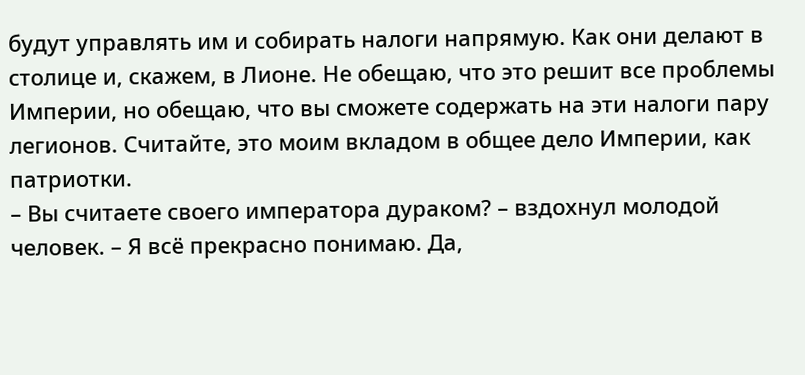будут управлять им и собирать налоги напрямую. Как они делают в столице и, скажем, в Лионе. Не обещаю, что это решит все проблемы Империи, но обещаю, что вы сможете содержать на эти налоги пару легионов. Считайте, это моим вкладом в общее дело Империи, как патриотки.
– Вы считаете своего императора дураком? – вздохнул молодой человек. – Я всё прекрасно понимаю. Да,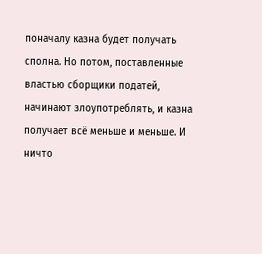поначалу казна будет получать сполна. Но потом, поставленные властью сборщики податей, начинают злоупотреблять, и казна получает всё меньше и меньше. И ничто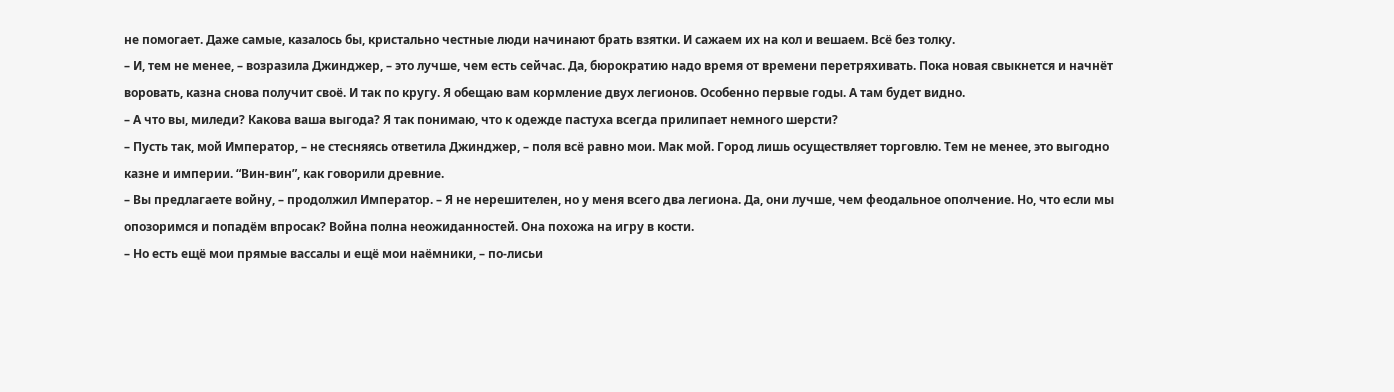не помогает. Даже самые, казалось бы, кристально честные люди начинают брать взятки. И сажаем их на кол и вешаем. Всё без толку.
– И, тем не менее, – возразила Джинджер, – это лучше, чем есть сейчас. Да, бюрократию надо время от времени перетряхивать. Пока новая свыкнется и начнёт воровать, казна снова получит своё. И так по кругу. Я обещаю вам кормление двух легионов. Особенно первые годы. А там будет видно.
– А что вы, миледи? Какова ваша выгода? Я так понимаю, что к одежде пастуха всегда прилипает немного шерсти?
– Пусть так, мой Император, – не стесняясь ответила Джинджер, – поля всё равно мои. Мак мой. Город лишь осуществляет торговлю. Тем не менее, это выгодно казне и империи. “Вин-вин”, как говорили древние.
– Вы предлагаете войну, – продолжил Император. – Я не нерешителен, но у меня всего два легиона. Да, они лучше, чем феодальное ополчение. Но, что если мы опозоримся и попадём впросак? Война полна неожиданностей. Она похожа на игру в кости.
– Но есть ещё мои прямые вассалы и ещё мои наёмники, – по-лисьи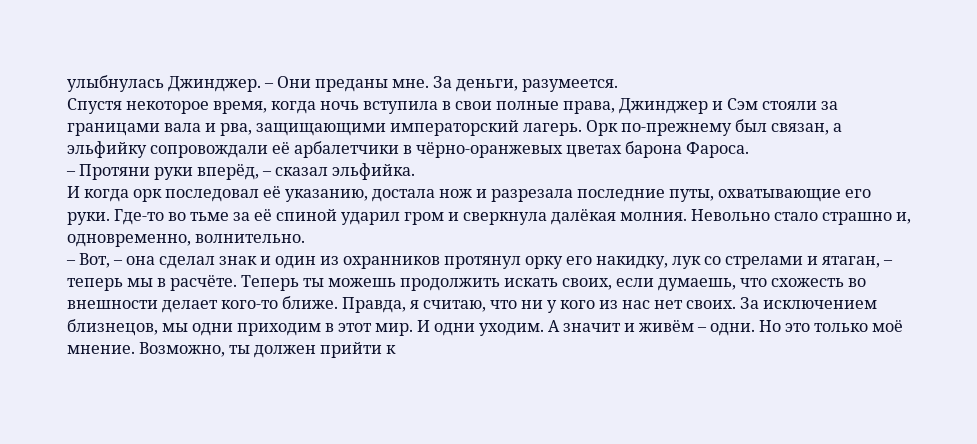улыбнулась Джинджер. – Они преданы мне. За деньги, разумеется.
Спустя некоторое время, когда ночь вступила в свои полные права, Джинджер и Сэм стояли за границами вала и рва, защищающими императорский лагерь. Орк по-прежнему был связан, а эльфийку сопровождали её арбалетчики в чёрно-оранжевых цветах барона Фароса.
– Протяни руки вперёд, – сказал эльфийка.
И когда орк последовал её указанию, достала нож и разрезала последние путы, охватывающие его руки. Где-то во тьме за её спиной ударил гром и сверкнула далёкая молния. Невольно стало страшно и, одновременно, волнительно.
– Вот, – она сделал знак и один из охранников протянул орку его накидку, лук со стрелами и ятаган, – теперь мы в расчёте. Теперь ты можешь продолжить искать своих, если думаешь, что схожесть во внешности делает кого-то ближе. Правда, я считаю, что ни у кого из нас нет своих. За исключением близнецов, мы одни приходим в этот мир. И одни уходим. А значит и живём – одни. Но это только моё мнение. Возможно, ты должен прийти к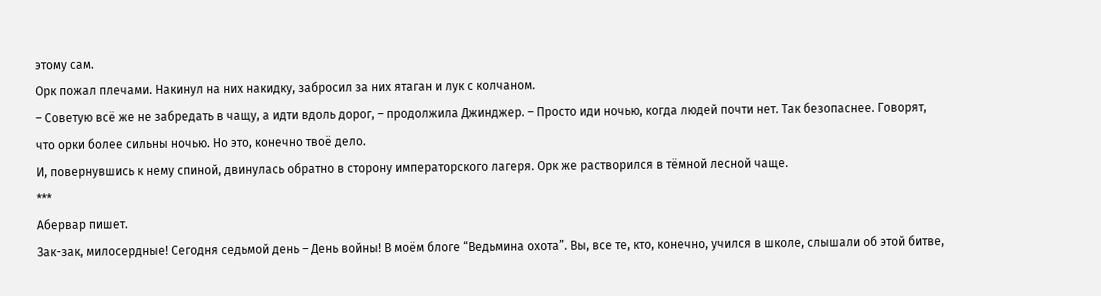этому сам.
Орк пожал плечами. Накинул на них накидку, забросил за них ятаган и лук с колчаном.
– Советую всё же не забредать в чащу, а идти вдоль дорог, – продолжила Джинджер. – Просто иди ночью, когда людей почти нет. Так безопаснее. Говорят, что орки более сильны ночью. Но это, конечно твоё дело.
И, повернувшись к нему спиной, двинулась обратно в сторону императорского лагеря. Орк же растворился в тёмной лесной чаще.
***
Абервар пишет.
Зак-зак, милосердные! Сегодня седьмой день – День войны! В моём блоге “Ведьмина охота”. Вы, все те, кто, конечно, учился в школе, слышали об этой битве,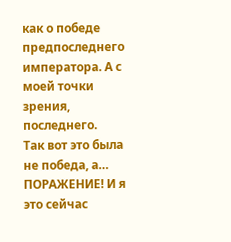как о победе предпоследнего императора. А с моей точки зрения, последнего.
Так вот это была не победа, а… ПОРАЖЕНИЕ! И я это сейчас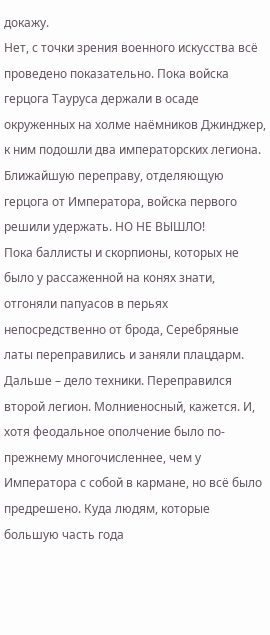докажу.
Нет, с точки зрения военного искусства всё проведено показательно. Пока войска герцога Тауруса держали в осаде окруженных на холме наёмников Джинджер, к ним подошли два императорских легиона. Ближайшую переправу, отделяющую герцога от Императора, войска первого решили удержать. НО НЕ ВЫШЛО!
Пока баллисты и скорпионы, которых не было у рассаженной на конях знати, отгоняли папуасов в перьях непосредственно от брода, Серебряные латы переправились и заняли плацдарм. Дальше – дело техники. Переправился второй легион. Молниеносный, кажется. И, хотя феодальное ополчение было по-прежнему многочисленнее, чем у Императора с собой в кармане, но всё было предрешено. Куда людям, которые большую часть года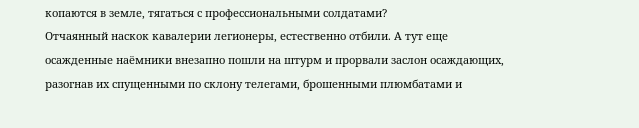копаются в земле, тягаться с профессиональными солдатами?
Отчаянный наскок кавалерии легионеры, естественно отбили. А тут еще осажденные наёмники внезапно пошли на штурм и прорвали заслон осаждающих, разогнав их спущенными по склону телегами, брошенными плюмбатами и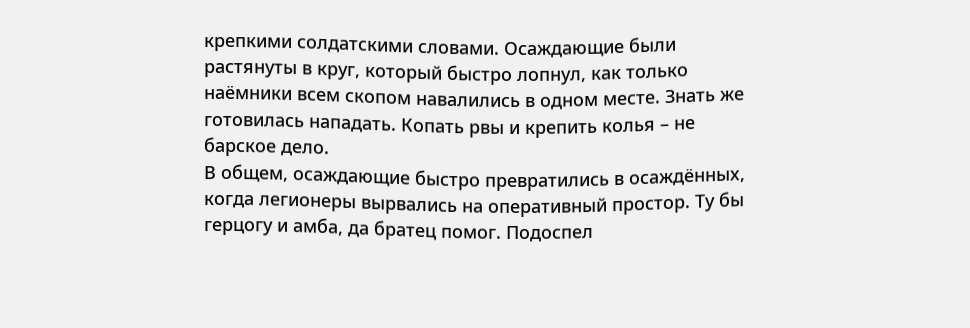крепкими солдатскими словами. Осаждающие были растянуты в круг, который быстро лопнул, как только наёмники всем скопом навалились в одном месте. Знать же готовилась нападать. Копать рвы и крепить колья – не барское дело.
В общем, осаждающие быстро превратились в осаждённых, когда легионеры вырвались на оперативный простор. Ту бы герцогу и амба, да братец помог. Подоспел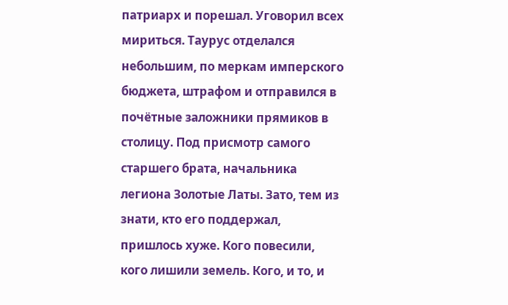патриарх и порешал. Уговорил всех мириться. Таурус отделался небольшим, по меркам имперского бюджета, штрафом и отправился в почётные заложники прямиков в столицу. Под присмотр самого старшего брата, начальника легиона Золотые Латы. Зато, тем из знати, кто его поддержал, пришлось хуже. Кого повесили, кого лишили земель. Кого, и то, и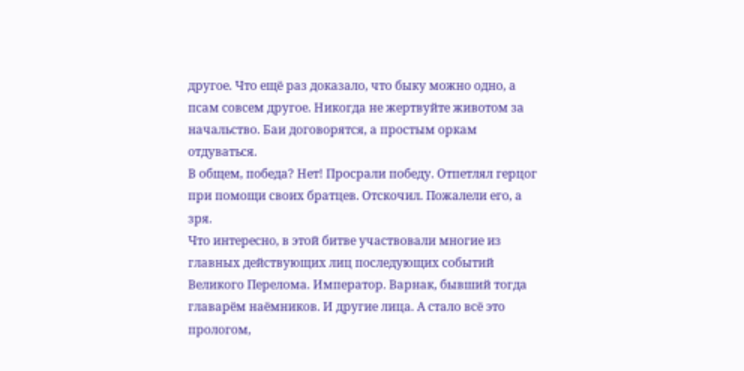другое. Что ещё раз доказало, что быку можно одно, а псам совсем другое. Никогда не жертвуйте животом за начальство. Баи договорятся, а простым оркам отдуваться.
В общем, победа? Нет! Просрали победу. Отпетлял герцог при помощи своих братцев. Отскочил. Пожалели его, а зря.
Что интересно, в этой битве участвовали многие из главных действующих лиц последующих событий Великого Перелома. Император. Варнак, бывший тогда главарём наёмников. И другие лица. А стало всё это прологом,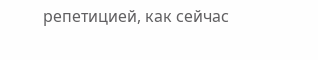репетицией, как сейчас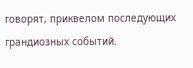говорят, приквелом последующих грандиозных событий.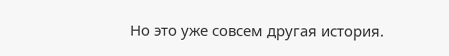Но это уже совсем другая история.